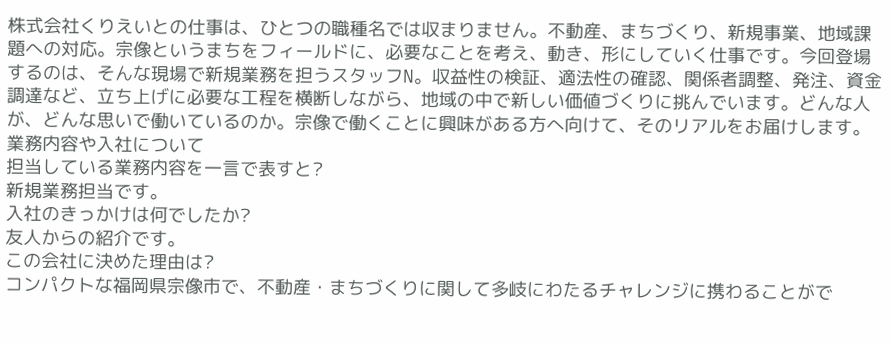株式会社くりえいとの仕事は、ひとつの職種名では収まりません。不動産、まちづくり、新規事業、地域課題への対応。宗像というまちをフィールドに、必要なことを考え、動き、形にしていく仕事です。今回登場するのは、そんな現場で新規業務を担うスタッフN。収益性の検証、適法性の確認、関係者調整、発注、資金調達など、立ち上げに必要な工程を横断しながら、地域の中で新しい価値づくりに挑んでいます。どんな人が、どんな思いで働いているのか。宗像で働くことに興味がある方へ向けて、そのリアルをお届けします。
業務内容や入社について
担当している業務内容を一言で表すと?
新規業務担当です。
入社のきっかけは何でしたか?
友人からの紹介です。
この会社に決めた理由は?
コンパクトな福岡県宗像市で、不動産・まちづくりに関して多岐にわたるチャレンジに携わることがで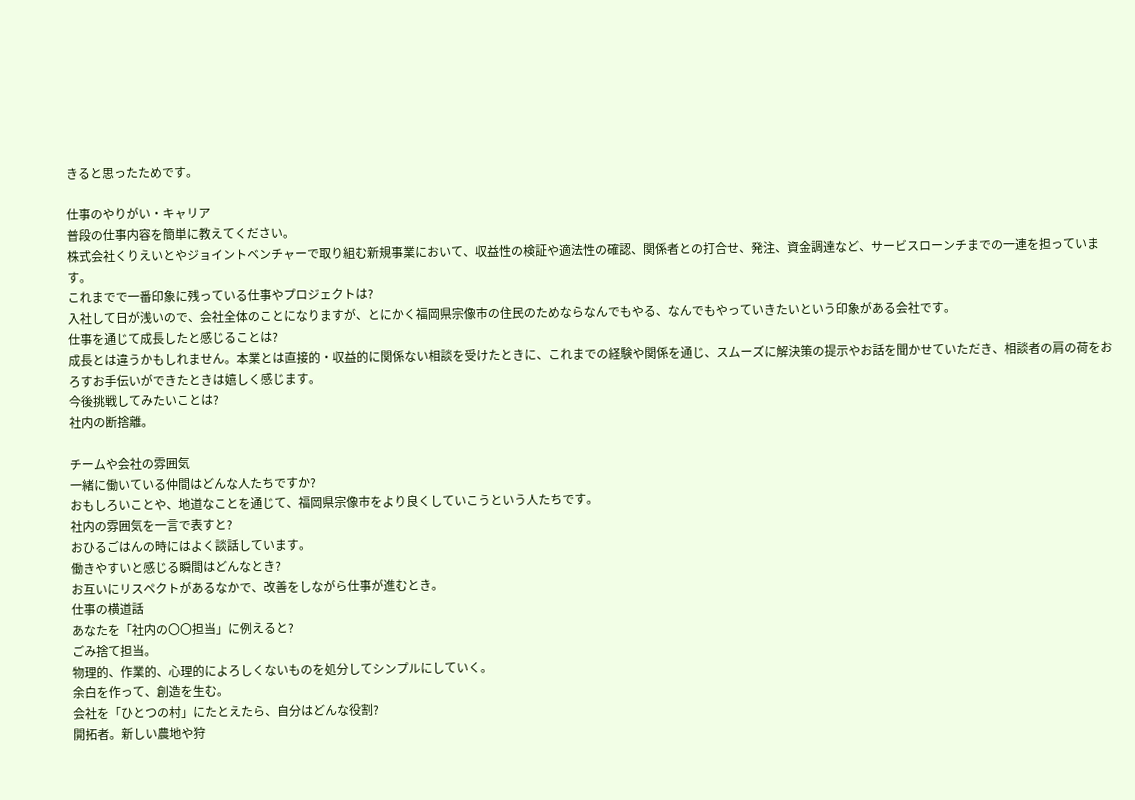きると思ったためです。

仕事のやりがい・キャリア
普段の仕事内容を簡単に教えてください。
株式会社くりえいとやジョイントベンチャーで取り組む新規事業において、収益性の検証や適法性の確認、関係者との打合せ、発注、資金調達など、サービスローンチまでの一連を担っています。
これまでで一番印象に残っている仕事やプロジェクトは?
入社して日が浅いので、会社全体のことになりますが、とにかく福岡県宗像市の住民のためならなんでもやる、なんでもやっていきたいという印象がある会社です。
仕事を通じて成長したと感じることは?
成長とは違うかもしれません。本業とは直接的・収益的に関係ない相談を受けたときに、これまでの経験や関係を通じ、スムーズに解決策の提示やお話を聞かせていただき、相談者の肩の荷をおろすお手伝いができたときは嬉しく感じます。
今後挑戦してみたいことは?
社内の断捨離。

チームや会社の雰囲気
一緒に働いている仲間はどんな人たちですか?
おもしろいことや、地道なことを通じて、福岡県宗像市をより良くしていこうという人たちです。
社内の雰囲気を一言で表すと?
おひるごはんの時にはよく談話しています。
働きやすいと感じる瞬間はどんなとき?
お互いにリスペクトがあるなかで、改善をしながら仕事が進むとき。
仕事の横道話
あなたを「社内の〇〇担当」に例えると?
ごみ捨て担当。
物理的、作業的、心理的によろしくないものを処分してシンプルにしていく。
余白を作って、創造を生む。
会社を「ひとつの村」にたとえたら、自分はどんな役割?
開拓者。新しい農地や狩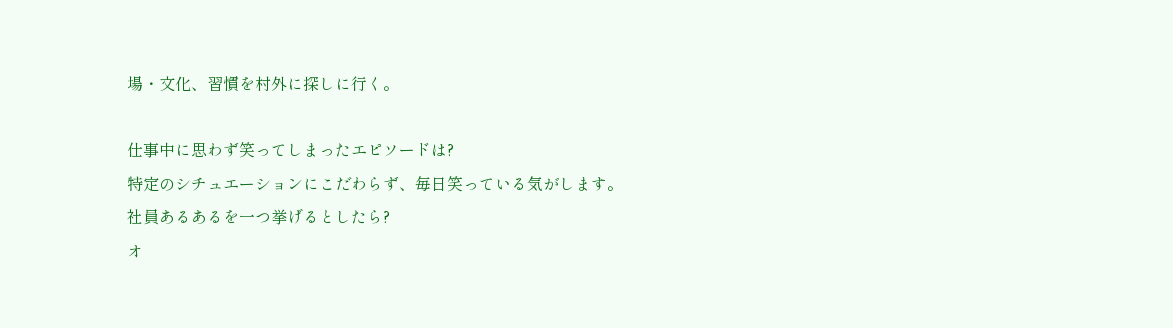場・文化、習慣を村外に探しに行く。

仕事中に思わず笑ってしまったエピソードは?
特定のシチュエーションにこだわらず、毎日笑っている気がします。
社員あるあるを一つ挙げるとしたら?
オ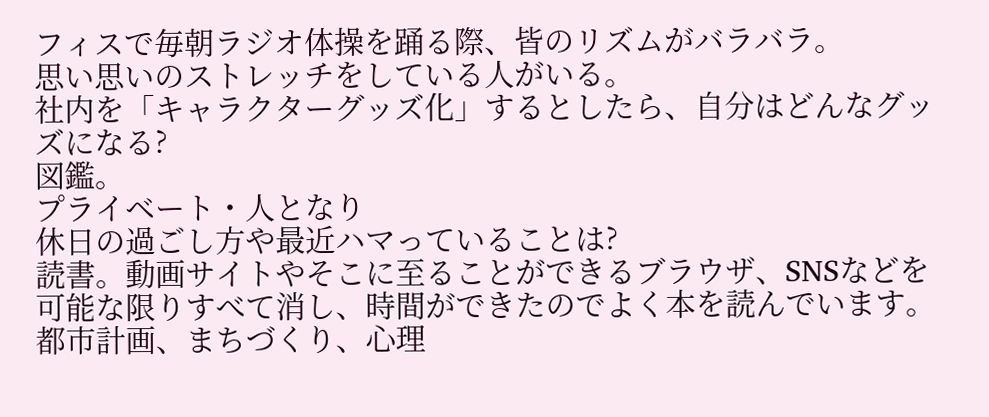フィスで毎朝ラジオ体操を踊る際、皆のリズムがバラバラ。
思い思いのストレッチをしている人がいる。
社内を「キャラクターグッズ化」するとしたら、自分はどんなグッズになる?
図鑑。
プライベート・人となり
休日の過ごし方や最近ハマっていることは?
読書。動画サイトやそこに至ることができるブラウザ、SNSなどを可能な限りすべて消し、時間ができたのでよく本を読んでいます。都市計画、まちづくり、心理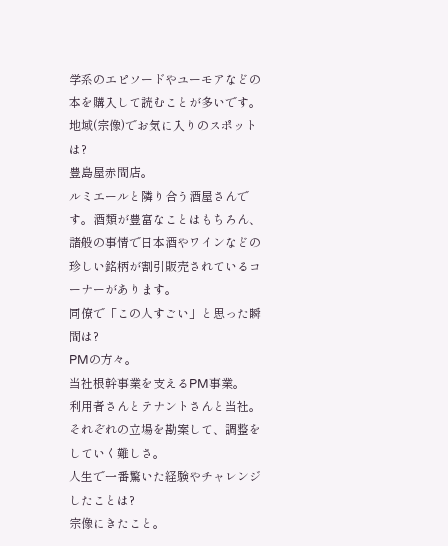学系のエピソードやユーモアなどの本を購入して読むことが多いです。
地域(宗像)でお気に入りのスポットは?
豊島屋赤間店。
ルミエールと隣り合う酒屋さんです。酒類が豊富なことはもちろん、諸般の事情で日本酒やワインなどの珍しい銘柄が割引販売されているコーナーがあります。
同僚で「この人すごい」と思った瞬間は?
PMの方々。
当社根幹事業を支えるPM事業。
利用者さんとテナントさんと当社。
それぞれの立場を勘案して、調整をしていく難しさ。
人生で一番驚いた経験やチャレンジしたことは?
宗像にきたこと。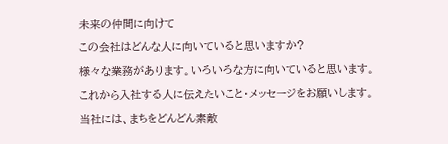未来の仲間に向けて
この会社はどんな人に向いていると思いますか?
様々な業務があります。いろいろな方に向いていると思います。
これから入社する人に伝えたいこと・メッセージをお願いします。
当社には、まちをどんどん素敵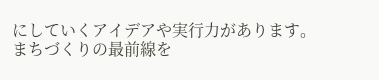にしていくアイデアや実行力があります。
まちづくりの最前線を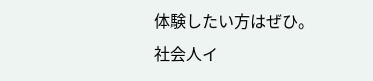体験したい方はぜひ。
社会人イ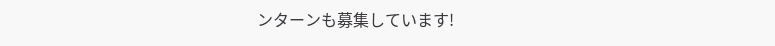ンターンも募集しています!